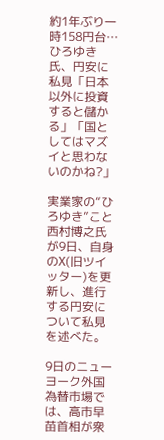約1年ぶり一時158円台…ひろゆき氏、円安に私見「日本以外に投資すると儲かる」「国としてはマズイと思わないのかね?」

実業家の“ひろゆき”こと西村博之氏が9日、自身のX(旧ツイッター)を更新し、進行する円安について私見を述べた。

9日のニューヨーク外国為替市場では、高市早苗首相が衆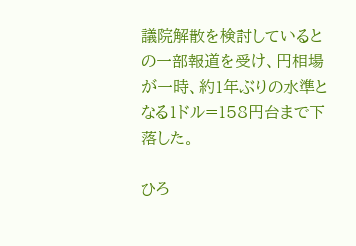議院解散を検討しているとの一部報道を受け、円相場が一時、約1年ぶりの水準となる1ドル=158円台まで下落した。

ひろ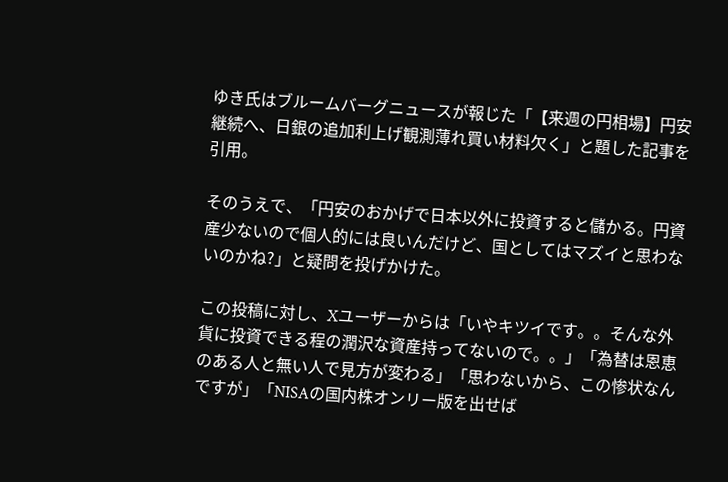ゆき氏はブルームバーグニュースが報じた「【来週の円相場】円安継続へ、日銀の追加利上げ観測薄れ買い材料欠く」と題した記事を引用。

そのうえで、「円安のおかげで日本以外に投資すると儲かる。円資産少ないので個人的には良いんだけど、国としてはマズイと思わないのかね?」と疑問を投げかけた。

この投稿に対し、Xユーザーからは「いやキツイです。。そんな外貨に投資できる程の潤沢な資産持ってないので。。」「為替は恩恵のある人と無い人で見方が変わる」「思わないから、この惨状なんですが」「NISAの国内株オンリー版を出せば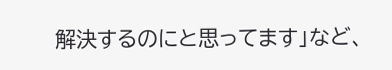解決するのにと思ってます」など、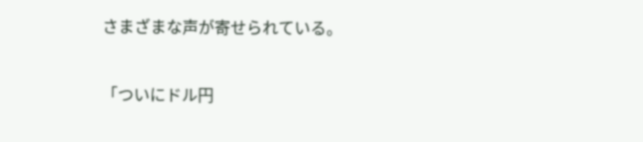さまざまな声が寄せられている。

「ついにドル円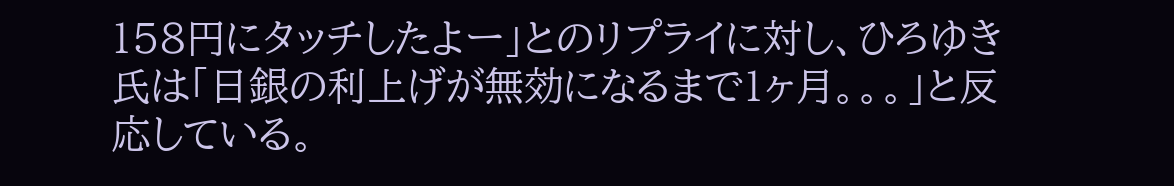158円にタッチしたよー」とのリプライに対し、ひろゆき氏は「日銀の利上げが無効になるまで1ヶ月。。。」と反応している。